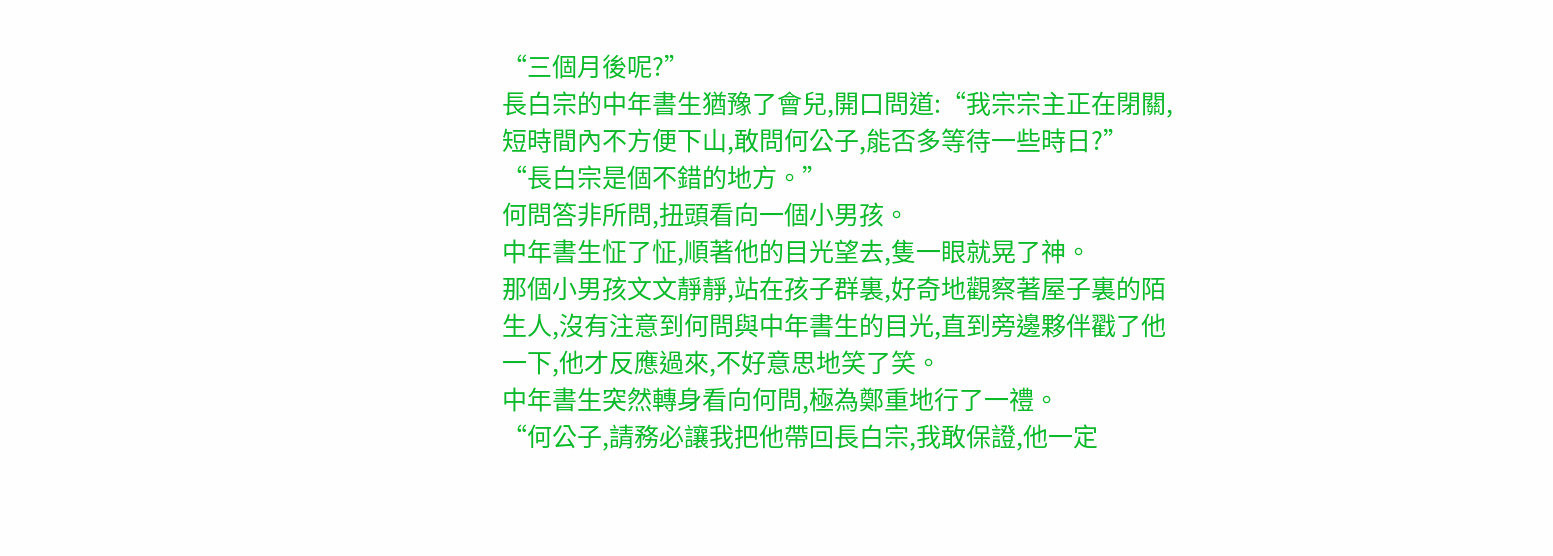“三個月後呢?”
長白宗的中年書生猶豫了會兒,開口問道:“我宗宗主正在閉關,短時間內不方便下山,敢問何公子,能否多等待一些時日?”
“長白宗是個不錯的地方。”
何問答非所問,扭頭看向一個小男孩。
中年書生怔了怔,順著他的目光望去,隻一眼就晃了神。
那個小男孩文文靜靜,站在孩子群裏,好奇地觀察著屋子裏的陌生人,沒有注意到何問與中年書生的目光,直到旁邊夥伴戳了他一下,他才反應過來,不好意思地笑了笑。
中年書生突然轉身看向何問,極為鄭重地行了一禮。
“何公子,請務必讓我把他帶回長白宗,我敢保證,他一定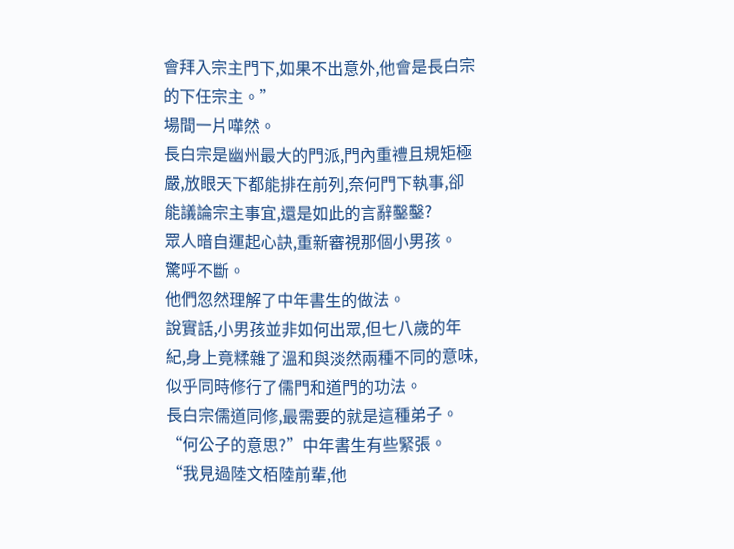會拜入宗主門下,如果不出意外,他會是長白宗的下任宗主。”
場間一片嘩然。
長白宗是幽州最大的門派,門內重禮且規矩極嚴,放眼天下都能排在前列,奈何門下執事,卻能議論宗主事宜,還是如此的言辭鑿鑿?
眾人暗自運起心訣,重新審視那個小男孩。
驚呼不斷。
他們忽然理解了中年書生的做法。
說實話,小男孩並非如何出眾,但七八歲的年紀,身上竟糅雜了溫和與淡然兩種不同的意味,似乎同時修行了儒門和道門的功法。
長白宗儒道同修,最需要的就是這種弟子。
“何公子的意思?”中年書生有些緊張。
“我見過陸文栢陸前輩,他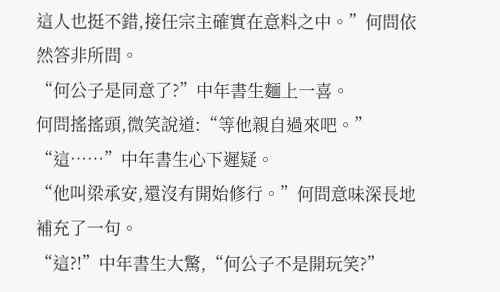這人也挺不錯,接任宗主確實在意料之中。”何問依然答非所問。
“何公子是同意了?”中年書生麵上一喜。
何問搖搖頭,微笑說道:“等他親自過來吧。”
“這……”中年書生心下遲疑。
“他叫梁承安,還沒有開始修行。”何問意味深長地補充了一句。
“這?!”中年書生大驚,“何公子不是開玩笑?”